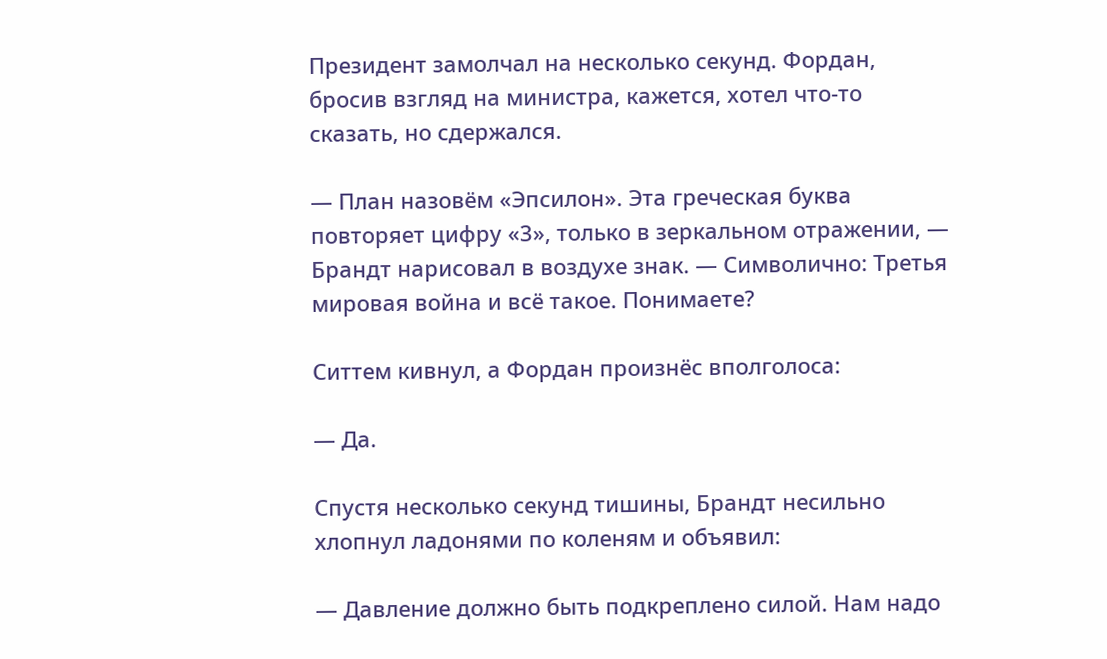Президент замолчал на несколько секунд. Фордан, бросив взгляд на министра, кажется, хотел что-то сказать, но сдержался.

— План назовём «Эпсилон». Эта греческая буква повторяет цифру «3», только в зеркальном отражении, — Брандт нарисовал в воздухе знак. — Символично: Третья мировая война и всё такое. Понимаете?

Ситтем кивнул, а Фордан произнёс вполголоса:

— Да.

Спустя несколько секунд тишины, Брандт несильно хлопнул ладонями по коленям и объявил:

— Давление должно быть подкреплено силой. Нам надо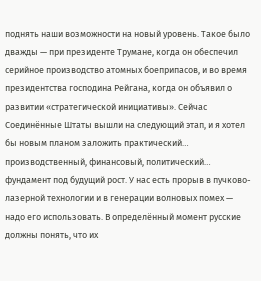поднять наши возможности на новый уровень. Такое было дважды — при президенте Трумане, когда он обеспечил серийное производство атомных боеприпасов, и во время президентства господина Рейгана, когда он объявил о развитии «стратегической инициативы». Сейчас Соединённые Штаты вышли на следующий этап, и я хотел бы новым планом заложить практический… производственный, финансовый, политический… фундамент под будущий рост. У нас есть прорыв в пучково-лазерной технологии и в генерации волновых помех — надо его использовать. В определённый момент русские должны понять, что их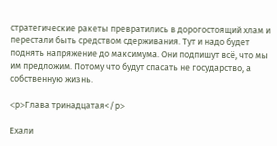стратегические ракеты превратились в дорогостоящий хлам и перестали быть средством сдерживания. Тут и надо будет поднять напряжение до максимума. Они подпишут всё, что мы им предложим. Потому что будут спасать не государство, а собственную жизнь.

<p>Глава тринадцатая</p>

Ехали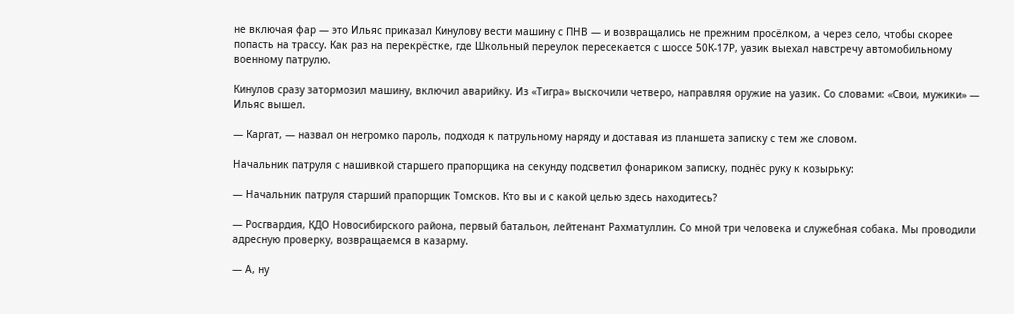не включая фар — это Ильяс приказал Кинулову вести машину с ПНВ — и возвращались не прежним просёлком, а через село, чтобы скорее попасть на трассу. Как раз на перекрёстке, где Школьный переулок пересекается с шоссе 50К-17Р, уазик выехал навстречу автомобильному военному патрулю.

Кинулов сразу затормозил машину, включил аварийку. Из «Тигра» выскочили четверо, направляя оружие на уазик. Со словами: «Свои, мужики» — Ильяс вышел.

— Каргат, — назвал он негромко пароль, подходя к патрульному наряду и доставая из планшета записку с тем же словом.

Начальник патруля с нашивкой старшего прапорщика на секунду подсветил фонариком записку, поднёс руку к козырьку:

— Начальник патруля старший прапорщик Томсков. Кто вы и с какой целью здесь находитесь?

— Росгвардия, КДО Новосибирского района, первый батальон, лейтенант Рахматуллин. Со мной три человека и служебная собака. Мы проводили адресную проверку, возвращаемся в казарму.

— А, ну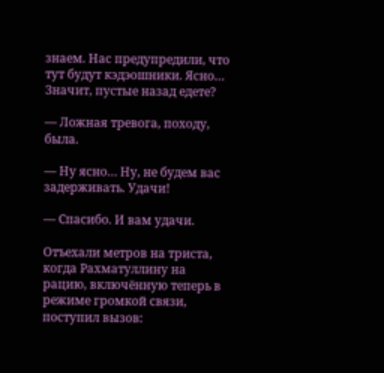знаем. Нас предупредили, что тут будут кэдэошники. Ясно… Значит, пустые назад едете?

— Ложная тревога, походу, была.

— Ну ясно… Ну, не будем вас задерживать. Удачи!

— Спасибо. И вам удачи.

Отъехали метров на триста, когда Рахматуллину на рацию, включённую теперь в режиме громкой связи, поступил вызов: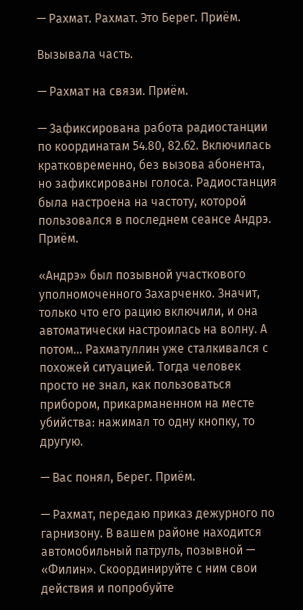— Рахмат. Рахмат. Это Берег. Приём.

Вызывала часть.

— Рахмат на связи. Приём.

— Зафиксирована работа радиостанции по координатам 54.80, 82.62. Включилась кратковременно, без вызова абонента, но зафиксированы голоса. Радиостанция была настроена на частоту, которой пользовался в последнем сеансе Андрэ. Приём.

«Андрэ» был позывной участкового уполномоченного Захарченко. Значит, только что его рацию включили, и она автоматически настроилась на волну. А потом… Рахматуллин уже сталкивался с похожей ситуацией. Тогда человек просто не знал, как пользоваться прибором, прикарманенном на месте убийства: нажимал то одну кнопку, то другую.

— Вас понял, Берег. Приём.

— Рахмат, передаю приказ дежурного по гарнизону. В вашем районе находится автомобильный патруль, позывной — «Филин». Скоординируйте с ним свои действия и попробуйте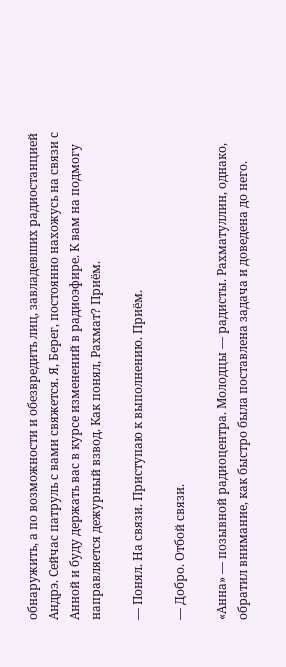обнаружить, а по возможности и обезвредить лиц, завладевших радиостанцией Андрэ. Сейчас патруль с вами свяжется. Я, Берег, постоянно нахожусь на связи с Анной и буду держать вас в курсе изменений в радиоэфире. К вам на подмогу направляется дежурный взвод. Как понял, Рахмат? Приём.

— Понял. На связи. Приступаю к выполнению. Приём.

— Добро. Отбой связи.

«Анна» — позывной радиоцентра. Молодцы — радисты. Рахматуллин, однако, обратил внимание, как быстро была поставлена задача и доведена до него.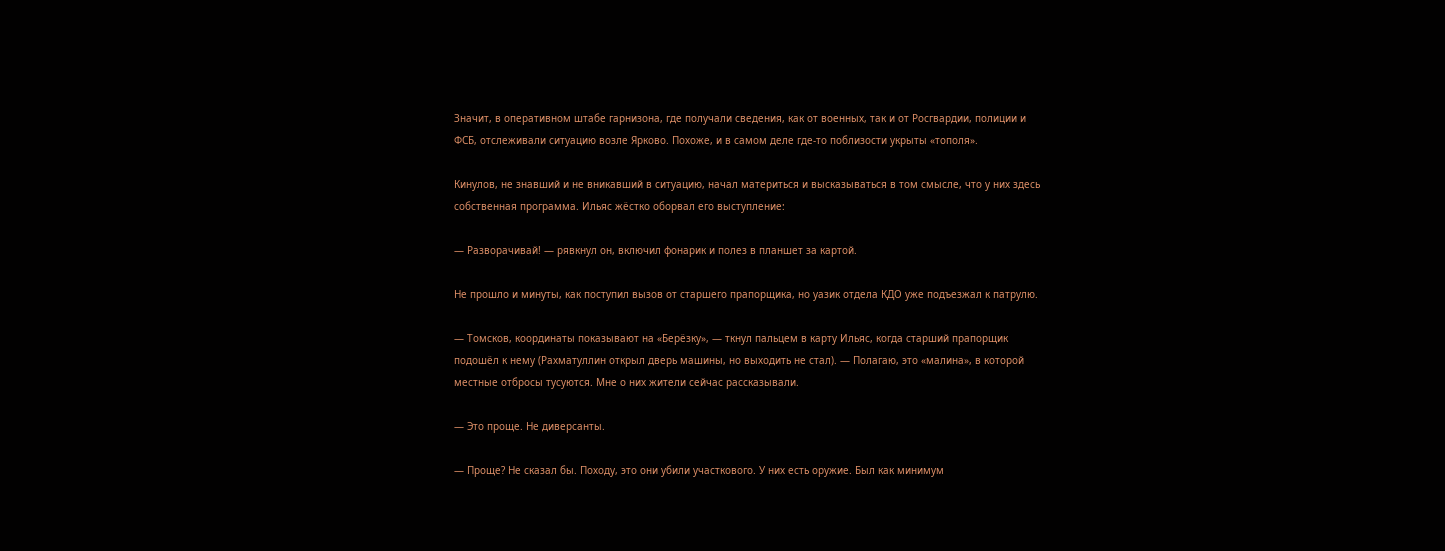Значит, в оперативном штабе гарнизона, где получали сведения, как от военных, так и от Росгвардии, полиции и ФСБ, отслеживали ситуацию возле Ярково. Похоже, и в самом деле где-то поблизости укрыты «тополя».

Кинулов, не знавший и не вникавший в ситуацию, начал материться и высказываться в том смысле, что у них здесь собственная программа. Ильяс жёстко оборвал его выступление:

— Разворачивай! — рявкнул он, включил фонарик и полез в планшет за картой.

Не прошло и минуты, как поступил вызов от старшего прапорщика, но уазик отдела КДО уже подъезжал к патрулю.

— Томсков, координаты показывают на «Берёзку», — ткнул пальцем в карту Ильяс, когда старший прапорщик подошёл к нему (Рахматуллин открыл дверь машины, но выходить не стал). — Полагаю, это «малина», в которой местные отбросы тусуются. Мне о них жители сейчас рассказывали.

— Это проще. Не диверсанты.

— Проще? Не сказал бы. Походу, это они убили участкового. У них есть оружие. Был как минимум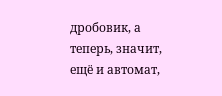дробовик, а теперь, значит, ещё и автомат,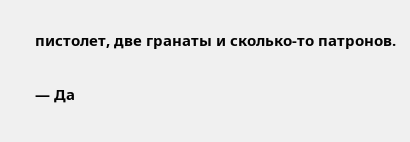пистолет, две гранаты и сколько-то патронов.

— Да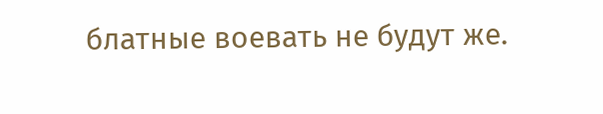блатные воевать не будут же.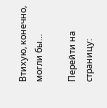Втихую, конечно, могли бы…

Перейти на страницу: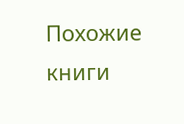Похожие книги